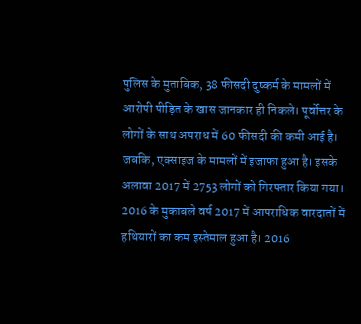पुलिस के मुताबिक, 38 फीसदी दुष्कर्म के मामलों में आरोपी पीड़ित के खास जानकार ही निकले। पूर्वोत्तर के लोगों के साथ अपराध में 60 फीसदी की कमी आई है। जबकि, एक्साइज के मामलों में इजाफा हुआ है। इसके अलावा 2017 में 2753 लोगों को गिरफ्तार किया गया।
2016 के मुकाबले वर्ष 2017 में आपराधिक वारदातों में हथियारों का कम इस्तेमाल हुआ है। 2016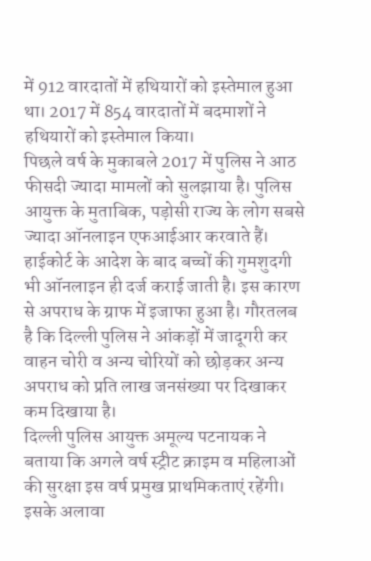में 912 वारदातों में हथियारों को इस्तेमाल हुआ था। 2017 में 854 वारदातों में बदमाशों ने हथियारों को इस्तेमाल किया।
पिछले वर्ष के मुकाबले 2017 में पुलिस ने आठ फीसदी ज्यादा मामलों को सुलझाया है। पुलिस आयुक्त के मुताबिक, पड़ोसी राज्य के लोग सबसे ज्यादा ऑनलाइन एफआईआर करवाते हैं।
हाईकोर्ट के आदेश के बाद बच्चों की गुमशुदगी भी ऑनलाइन ही दर्ज कराई जाती है। इस कारण से अपराध के ग्राफ में इजाफा हुआ है। गौरतलब है कि दिल्ली पुलिस ने आंकड़ों में जादूगरी कर वाहन चोरी व अन्य चोरियों को छोड़कर अन्य अपराध को प्रति लाख जनसंख्या पर दिखाकर कम दिखाया है।
दिल्ली पुलिस आयुक्त अमूल्य पटनायक ने बताया कि अगले वर्ष स्ट्रीट क्राइम व महिलाओं की सुरक्षा इस वर्ष प्रमुख प्राथमिकताएं रहेंगी। इसके अलावा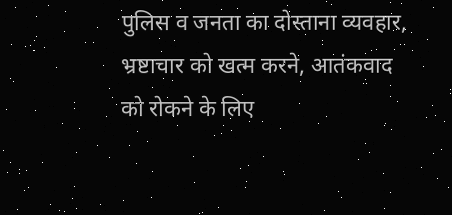पुलिस व जनता का दोस्ताना व्यवहार, भ्रष्टाचार को खत्म करने, आतंकवाद को रोकने के लिए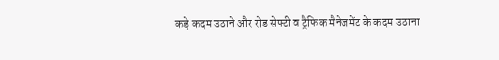कड़े कदम उठाने और रोड सेफ्टी व ट्रैफिक मैनेजमेंट के कदम उठाना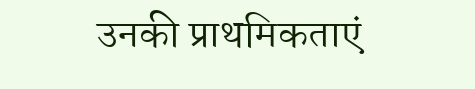उनकी प्राथमिकताएं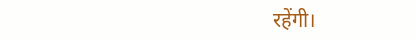रहेंगी।